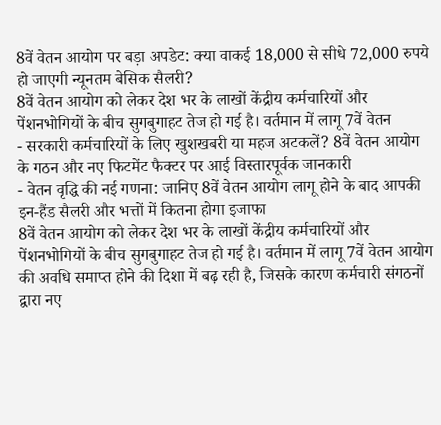8वें वेतन आयोग पर बड़ा अपडेट: क्या वाकई 18,000 से सीधे 72,000 रुपये हो जाएगी न्यूनतम बेसिक सैलरी?
8वें वेतन आयोग को लेकर देश भर के लाखों केंद्रीय कर्मचारियों और पेंशनभोगियों के बीच सुगबुगाहट तेज हो गई है। वर्तमान में लागू 7वें वेतन
- सरकारी कर्मचारियों के लिए खुशखबरी या महज अटकलें? 8वें वेतन आयोग के गठन और नए फिटमेंट फैक्टर पर आई विस्तारपूर्वक जानकारी
- वेतन वृद्धि की नई गणना: जानिए 8वें वेतन आयोग लागू होने के बाद आपकी इन-हैंड सैलरी और भत्तों में कितना होगा इजाफा
8वें वेतन आयोग को लेकर देश भर के लाखों केंद्रीय कर्मचारियों और पेंशनभोगियों के बीच सुगबुगाहट तेज हो गई है। वर्तमान में लागू 7वें वेतन आयोग की अवधि समाप्त होने की दिशा में बढ़ रही है, जिसके कारण कर्मचारी संगठनों द्वारा नए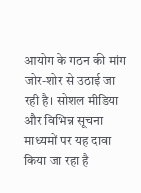आयोग के गठन की मांग जोर-शोर से उठाई जा रही है। सोशल मीडिया और विभिन्न सूचना माध्यमों पर यह दावा किया जा रहा है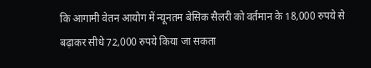कि आगामी वेतन आयोग में न्यूनतम बेसिक सैलरी को वर्तमान के 18,000 रुपये से बढ़ाकर सीधे 72,000 रुपये किया जा सकता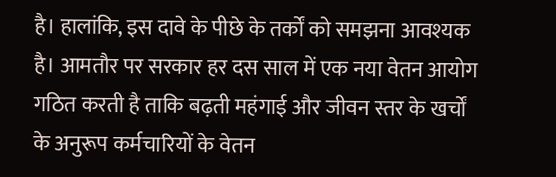है। हालांकि, इस दावे के पीछे के तर्कों को समझना आवश्यक है। आमतौर पर सरकार हर दस साल में एक नया वेतन आयोग गठित करती है ताकि बढ़ती महंगाई और जीवन स्तर के खर्चों के अनुरूप कर्मचारियों के वेतन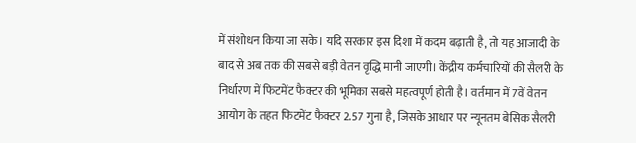में संशोधन किया जा सके। यदि सरकार इस दिशा में कदम बढ़ाती है, तो यह आजादी के बाद से अब तक की सबसे बड़ी वेतन वृद्धि मानी जाएगी। केंद्रीय कर्मचारियों की सैलरी के निर्धारण में फिटमेंट फैक्टर की भूमिका सबसे महत्वपूर्ण होती है। वर्तमान में 7वें वेतन आयोग के तहत फिटमेंट फैक्टर 2.57 गुना है, जिसके आधार पर न्यूनतम बेसिक सैलरी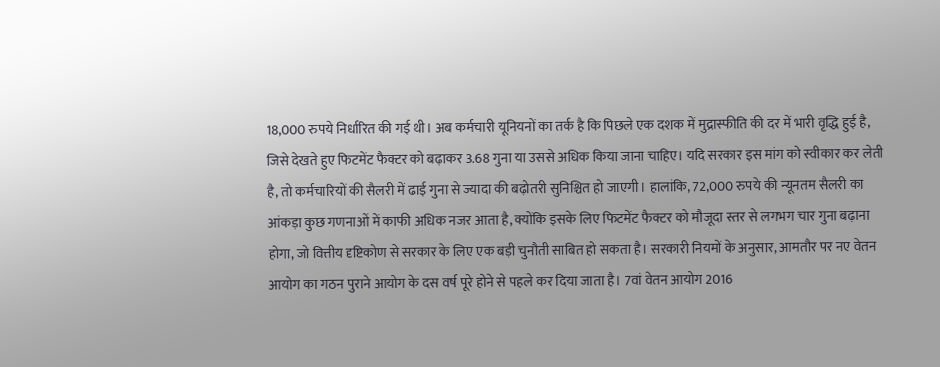18,000 रुपये निर्धारित की गई थी। अब कर्मचारी यूनियनों का तर्क है कि पिछले एक दशक में मुद्रास्फीति की दर में भारी वृद्धि हुई है, जिसे देखते हुए फिटमेंट फैक्टर को बढ़ाकर 3.68 गुना या उससे अधिक किया जाना चाहिए। यदि सरकार इस मांग को स्वीकार कर लेती है, तो कर्मचारियों की सैलरी में ढाई गुना से ज्यादा की बढ़ोतरी सुनिश्चित हो जाएगी। हालांकि, 72,000 रुपये की न्यूनतम सैलरी का आंकड़ा कुछ गणनाओं में काफी अधिक नजर आता है, क्योंकि इसके लिए फिटमेंट फैक्टर को मौजूदा स्तर से लगभग चार गुना बढ़ाना होगा, जो वित्तीय दृष्टिकोण से सरकार के लिए एक बड़ी चुनौती साबित हो सकता है। सरकारी नियमों के अनुसार, आमतौर पर नए वेतन आयोग का गठन पुराने आयोग के दस वर्ष पूरे होने से पहले कर दिया जाता है। 7वां वेतन आयोग 2016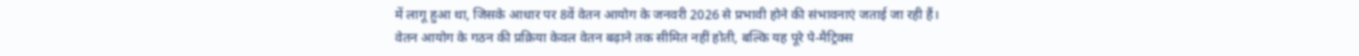में लागू हुआ था, जिसके आधार पर 8वें वेतन आयोग के जनवरी 2026 से प्रभावी होने की संभावनाएं जताई जा रही हैं।
वेतन आयोग के गठन की प्रक्रिया केवल वेतन बढ़ाने तक सीमित नहीं होती, बल्कि यह पूरे पे-मैट्रिक्स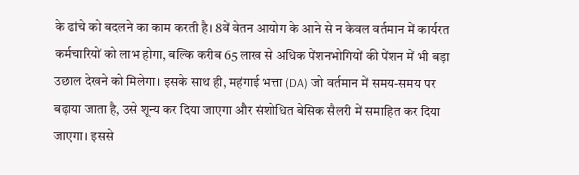के ढांचे को बदलने का काम करती है। 8वें वेतन आयोग के आने से न केवल वर्तमान में कार्यरत कर्मचारियों को लाभ होगा, बल्कि करीब 65 लाख से अधिक पेंशनभोगियों की पेंशन में भी बड़ा उछाल देखने को मिलेगा। इसके साथ ही, महंगाई भत्ता (DA) जो वर्तमान में समय-समय पर बढ़ाया जाता है, उसे शून्य कर दिया जाएगा और संशोधित बेसिक सैलरी में समाहित कर दिया जाएगा। इससे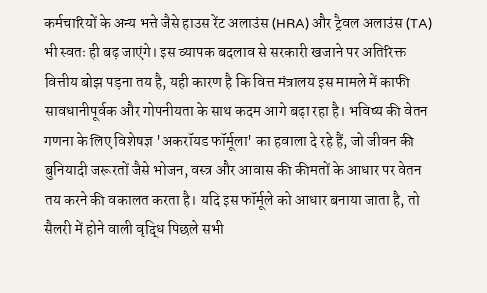कर्मचारियों के अन्य भत्ते जैसे हाउस रेंट अलाउंस (HRA) और ट्रैवल अलाउंस (TA) भी स्वतः ही बढ़ जाएंगे। इस व्यापक बदलाव से सरकारी खजाने पर अतिरिक्त वित्तीय बोझ पड़ना तय है, यही कारण है कि वित्त मंत्रालय इस मामले में काफी सावधानीपूर्वक और गोपनीयता के साथ कदम आगे बढ़ा रहा है। भविष्य की वेतन गणना के लिए विशेषज्ञ 'अकरॉयड फॉर्मूला' का हवाला दे रहे हैं, जो जीवन की बुनियादी जरूरतों जैसे भोजन, वस्त्र और आवास की कीमतों के आधार पर वेतन तय करने की वकालत करता है। यदि इस फॉर्मूले को आधार बनाया जाता है, तो सैलरी में होने वाली वृद्धि पिछले सभी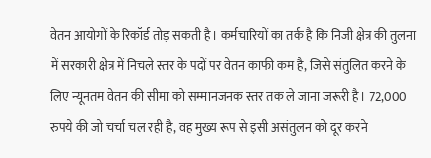वेतन आयोगों के रिकॉर्ड तोड़ सकती है। कर्मचारियों का तर्क है कि निजी क्षेत्र की तुलना में सरकारी क्षेत्र में निचले स्तर के पदों पर वेतन काफी कम है, जिसे संतुलित करने के लिए न्यूनतम वेतन की सीमा को सम्मानजनक स्तर तक ले जाना जरूरी है। 72,000 रुपये की जो चर्चा चल रही है, वह मुख्य रूप से इसी असंतुलन को दूर करने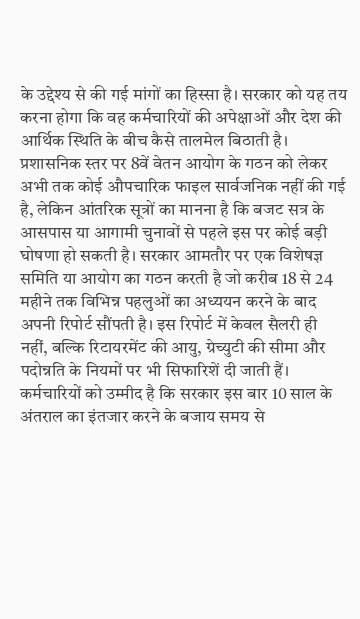के उद्देश्य से की गई मांगों का हिस्सा है। सरकार को यह तय करना होगा कि वह कर्मचारियों की अपेक्षाओं और देश की आर्थिक स्थिति के बीच कैसे तालमेल बिठाती है।
प्रशासनिक स्तर पर 8वें वेतन आयोग के गठन को लेकर अभी तक कोई औपचारिक फाइल सार्वजनिक नहीं की गई है, लेकिन आंतरिक सूत्रों का मानना है कि बजट सत्र के आसपास या आगामी चुनावों से पहले इस पर कोई बड़ी घोषणा हो सकती है। सरकार आमतौर पर एक विशेषज्ञ समिति या आयोग का गठन करती है जो करीब 18 से 24 महीने तक विभिन्न पहलुओं का अध्ययन करने के बाद अपनी रिपोर्ट सौंपती है। इस रिपोर्ट में केवल सैलरी ही नहीं, बल्कि रिटायरमेंट की आयु, ग्रेच्युटी की सीमा और पदोन्नति के नियमों पर भी सिफारिशें दी जाती हैं। कर्मचारियों को उम्मीद है कि सरकार इस बार 10 साल के अंतराल का इंतजार करने के बजाय समय से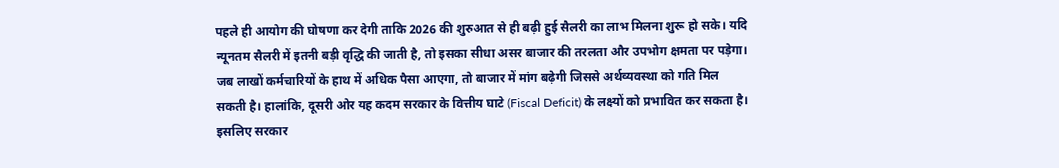पहले ही आयोग की घोषणा कर देगी ताकि 2026 की शुरुआत से ही बढ़ी हुई सैलरी का लाभ मिलना शुरू हो सके। यदि न्यूनतम सैलरी में इतनी बड़ी वृद्धि की जाती है, तो इसका सीधा असर बाजार की तरलता और उपभोग क्षमता पर पड़ेगा। जब लाखों कर्मचारियों के हाथ में अधिक पैसा आएगा, तो बाजार में मांग बढ़ेगी जिससे अर्थव्यवस्था को गति मिल सकती है। हालांकि, दूसरी ओर यह कदम सरकार के वित्तीय घाटे (Fiscal Deficit) के लक्ष्यों को प्रभावित कर सकता है। इसलिए सरकार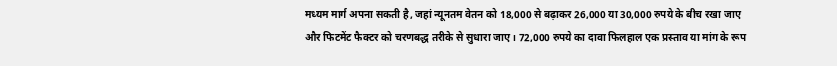मध्यम मार्ग अपना सकती है, जहां न्यूनतम वेतन को 18,000 से बढ़ाकर 26,000 या 30,000 रुपये के बीच रखा जाए और फिटमेंट फैक्टर को चरणबद्ध तरीके से सुधारा जाए। 72,000 रुपये का दावा फिलहाल एक प्रस्ताव या मांग के रूप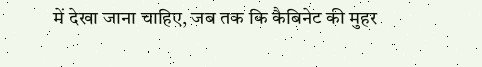में देखा जाना चाहिए, जब तक कि कैबिनेट की मुहर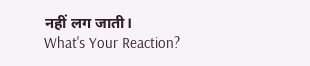नहीं लग जाती।
What's Your Reaction?